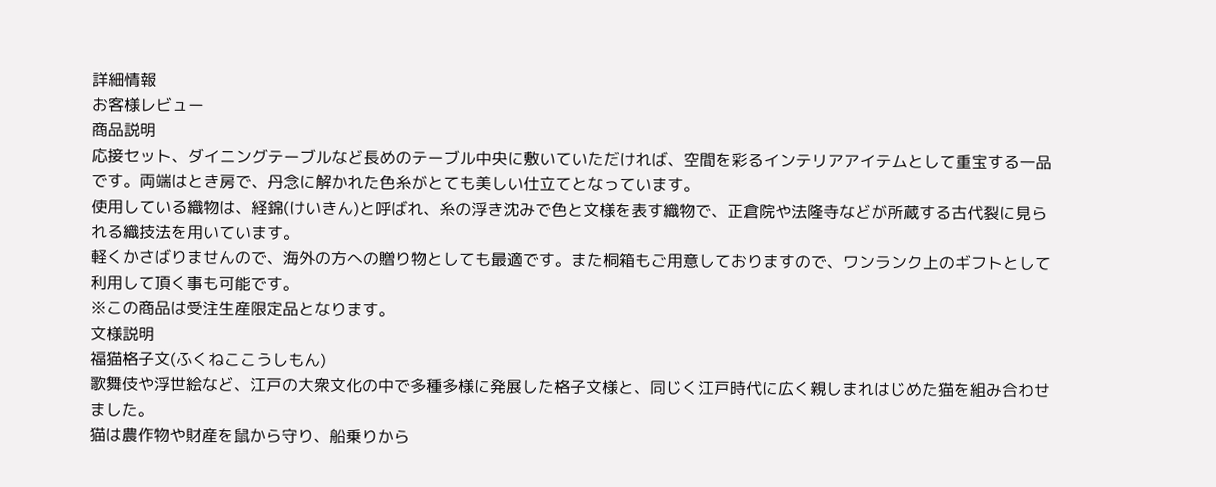詳細情報
お客様レビュー
商品説明
応接セット、ダイニングテーブルなど長めのテーブル中央に敷いていただければ、空間を彩るインテリアアイテムとして重宝する一品です。両端はとき房で、丹念に解かれた色糸がとても美しい仕立てとなっています。
使用している織物は、経錦(けいきん)と呼ばれ、糸の浮き沈みで色と文様を表す織物で、正倉院や法隆寺などが所蔵する古代裂に見られる織技法を用いています。
軽くかさばりませんので、海外の方への贈り物としても最適です。また桐箱もご用意しておりますので、ワンランク上のギフトとして利用して頂く事も可能です。
※この商品は受注生産限定品となります。
文様説明
福猫格子文(ふくねここうしもん)
歌舞伎や浮世絵など、江戸の大衆文化の中で多種多様に発展した格子文様と、同じく江戸時代に広く親しまれはじめた猫を組み合わせました。
猫は農作物や財産を鼠から守り、船乗りから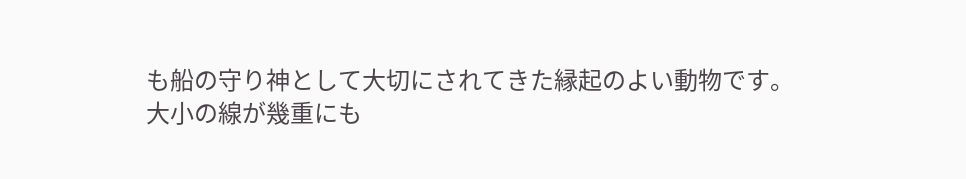も船の守り神として大切にされてきた縁起のよい動物です。
大小の線が幾重にも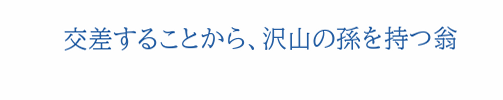交差することから、沢山の孫を持つ翁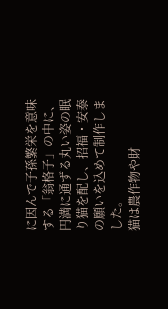に因んで子孫繁栄を意味する「翁格子」の中に、円満に通ずる丸い姿の眠り猫を配し、招福・安泰の願いを込めて制作しました。
猫は農作物や財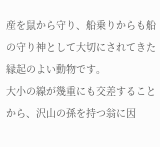産を鼠から守り、船乗りからも船の守り神として大切にされてきた縁起のよい動物です。
大小の線が幾重にも交差することから、沢山の孫を持つ翁に因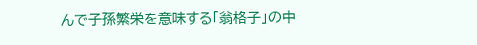んで子孫繁栄を意味する「翁格子」の中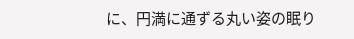に、円満に通ずる丸い姿の眠り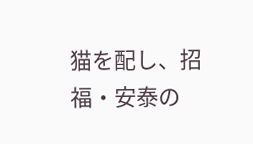猫を配し、招福・安泰の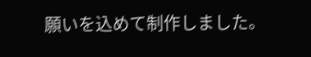願いを込めて制作しました。